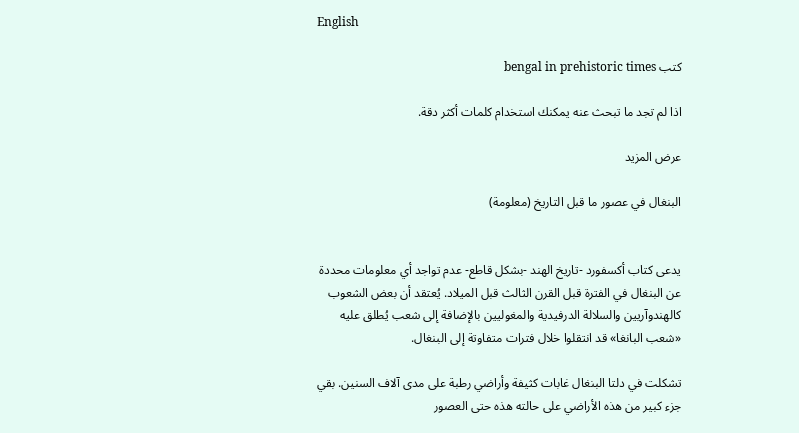English

كتب bengal in prehistoric times

اذا لم تجد ما تبحث عنه يمكنك استخدام كلمات أكثر دقة.

عرض المزيد

البنغال في عصور ما قبل التاريخ (معلومة)


يدعى كتاب أكسفورد -تاريخ الهند -بشكل قاطع- عدم تواجد أي معلومات محددة عن البنغال في الفترة قبل القرن الثالث قبل الميلاد. يُعتقد أن بعض الشعوب كالهندوآريين والسلالة الدرفيدية والمغوليين بالإضافة إلى شعب يُطلق عليه «شعب البانغا» قد انتقلوا خلال فترات متفاوتة إلى البنغال.

تشكلت في دلتا البنغال غابات كثيفة وأراضي رطبة على مدى آلاف السنين. بقي جزء كبير من هذه الأراضي على حالته هذه حتى العصور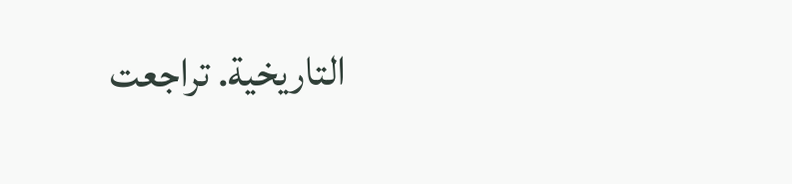التاريخية. تراجعت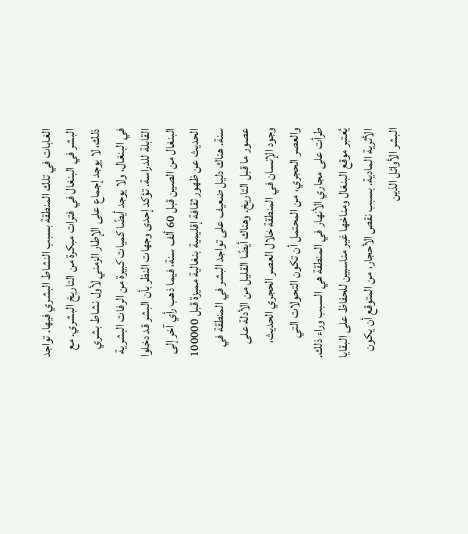الغابات في تلك المنطقة بسبب النشاط البشري فيها. تواجد البشر في البنغال في فترات مبكرة من التاريخ البشري. مع ذلك، لا يوجد إجماع على الإطار الزمني لأول نشاط بشري في البنغال، ولا يوجد أيضًا كميات كبيرة من الرفات البشرية القابلة للدراسة. تؤكد إحدى وجهات النظر بأن البشر قد دخلوا البنغال من الصين قبل 60 ألف سنة، فيما ذهب رأي آخر إلى الحديث عن ظهور ثقافة إقليمية بنغالية مميزة قبل 100000 سنة. هناك دليل ضعيف على تواجد البشر في المنطقة في عصور ما قبل التاريخ. وهناك أيضًا القليل من الأدلة على وجود الإنسان في المنطقة خلال العصر الحجري الحديث، والعصر الحجري، من المحتمل أن تكون التحولات التي طرأت على مجاري الأنهار في المنطقة هي السبب وراء ذلك. يُعتبر موقع البنغال ومناخها غير مناسبين للحفاظ على البقايا الأثرية المادية. بسبب نقص الأحجار، من المتوقع أن يكون البشر الأوائل الذين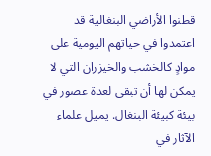قطنوا الأراضي البنغالية قد اعتمدوا في حياتهم اليومية على موادٍ كالخشب والخيزران التي لا يمكن لها أن تبقى لعدة عصور في بيئة كبيئة البنغال. يميل علماء الآثار في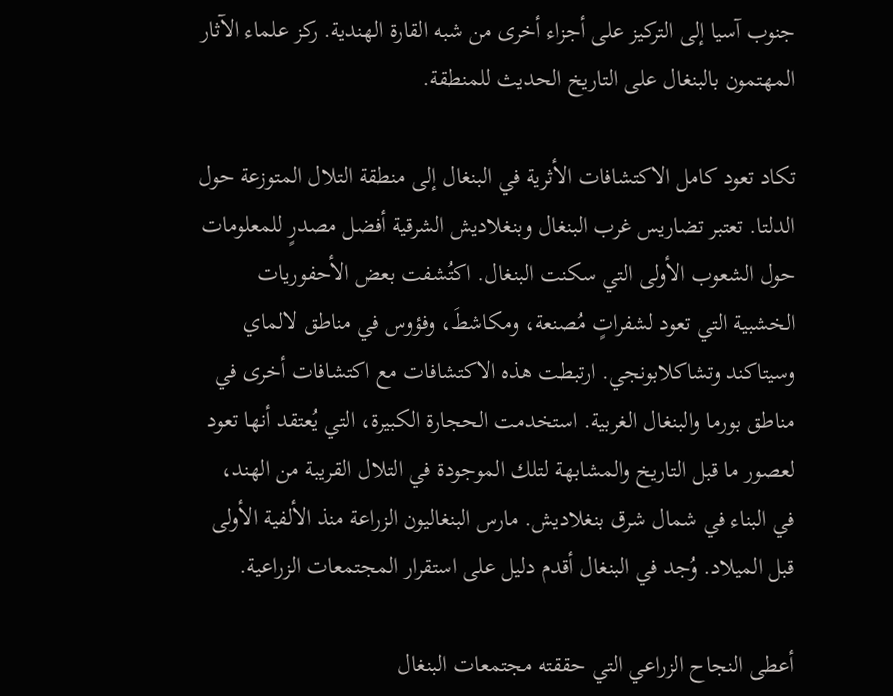جنوب آسيا إلى التركيز على أجزاء أخرى من شبه القارة الهندية. ركز علماء الآثار المهتمون بالبنغال على التاريخ الحديث للمنطقة.

تكاد تعود كامل الاكتشافات الأثرية في البنغال إلى منطقة التلال المتوزعة حول الدلتا. تعتبر تضاريس غرب البنغال وبنغلاديش الشرقية أفضل مصدرٍ للمعلومات حول الشعوب الأولى التي سكنت البنغال. اكتُشفت بعض الأحفوريات الخشبية التي تعود لشفراتٍ مُصنعة، ومكاشطَ، وفؤوس في مناطق لالماي وسيتاكند وتشاكلابونجي. ارتبطت هذه الاكتشافات مع اكتشافات أخرى في مناطق بورما والبنغال الغربية. استخدمت الحجارة الكبيرة، التي يُعتقد أنها تعود لعصور ما قبل التاريخ والمشابهة لتلك الموجودة في التلال القريبة من الهند، في البناء في شمال شرق بنغلاديش. مارس البنغاليون الزراعة منذ الألفية الأولى قبل الميلاد. وُجد في البنغال أقدم دليل على استقرار المجتمعات الزراعية.

أعطى النجاح الزراعي التي حققته مجتمعات البنغال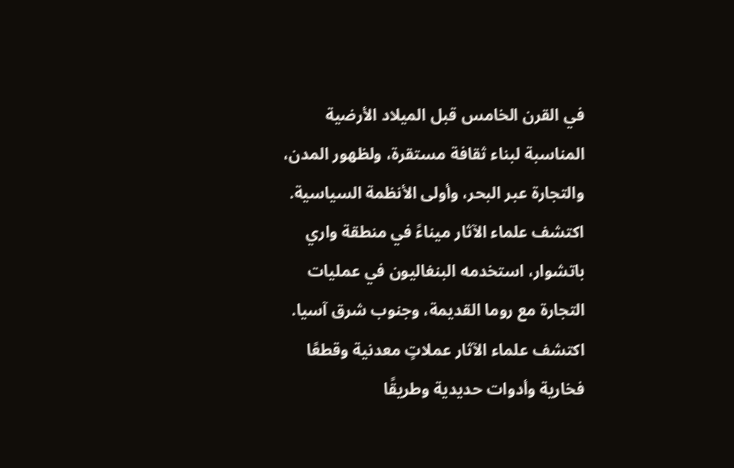في القرن الخامس قبل الميلاد الأرضية المناسبة لبناء ثقافة مستقرة، ولظهور المدن، والتجارة عبر البحر، وأولى الأنظمة السياسية.  اكتشف علماء الآثار ميناءً في منطقة واري باتشوار، استخدمه البنغاليون في عمليات التجارة مع روما القديمة، وجنوب شرق آسيا. اكتشف علماء الآثار عملاتٍ معدنية وقطعًا فخارية وأدوات حديدية وطريقًا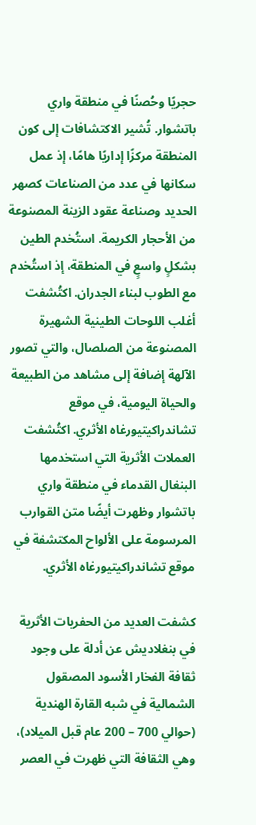حجريًا وحُصنًا في منطقة واري باتشوار. تُشير الاكتشافات إلى كون المنطقة مركزًا إداريًا هامًا، إذ عمل سكانها في عدد من الصناعات كصهر الحديد وصناعة عقود الزينة المصنوعة من الأحجار الكريمة. استُخدم الطين بشكلٍ واسعٍ في المنطقة، إذ استُخدم مع الطوب لبناء الجدران. اكتُشفت أغلب اللوحات الطينية الشهيرة المصنوعة من الصلصال، والتي تصور الآلهة إضافة إلى مشاهد من الطبيعة والحياة اليومية، في موقع تشاندراكيتيورغاه الأثري. اكتُشفت العملات الأثرية التي استخدمها البنغال القدماء في منطقة واري باتشوار وظهرت أيضًا متن القوارب المرسومة على الألواح المكتشفة في موقع تشاندراكيتيورغاه الأثري.

كشفت العديد من الحفريات الأثرية في بنغلاديش عن أدلة على وجود ثقافة الفخار الأسود المصقول الشمالية في شبه القارة الهندية (حوالي 700 – 200 عام قبل الميلاد)، وهي الثقافة التي ظهرت في العصر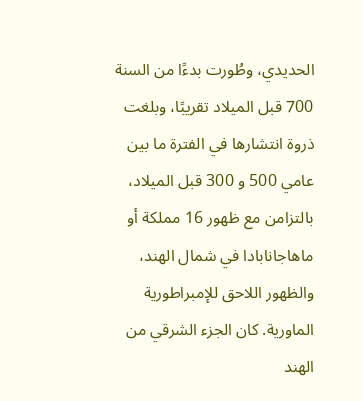الحديدي، وطُورت بدءًا من السنة 700 قبل الميلاد تقريبًا، وبلغت ذروة انتشارها في الفترة ما بين عامي 500 و 300 قبل الميلاد، بالتزامن مع ظهور 16 مملكة أو ماهاجانابادا في شمال الهند، والظهور اللاحق للإمبراطورية الماورية. كان الجزء الشرقي من الهند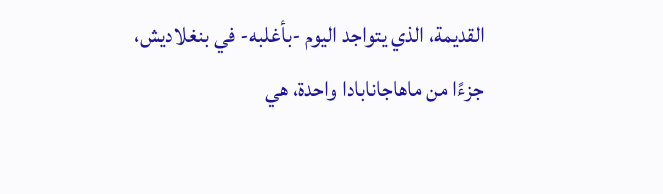القديمة، الذي يتواجد اليوم -بأغلبه- في بنغلاديش، جزءًا من ماهاجانابادا واحدة، هي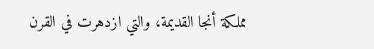مملكة أنجا القديمة، والتي ازدهرت في القرن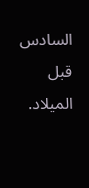السادس قبل الميلاد.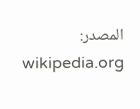المصدر: wikipedia.org